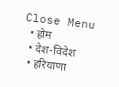Close Menu
  • होम
  • देश-विदेश
  • हरियाणा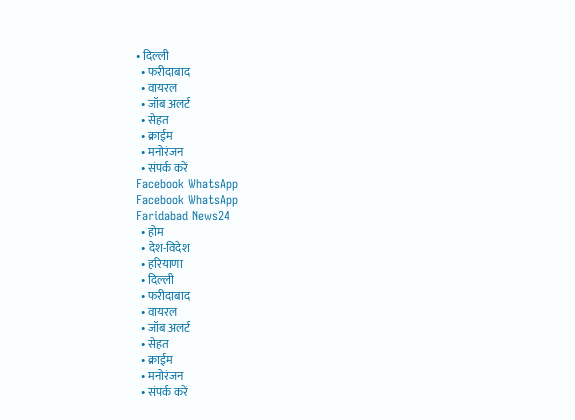• दिल्ली
  • फरीदाबाद
  • वायरल
  • जॉब अलर्ट
  • सेहत
  • क्राईम
  • मनोरंजन
  • संपर्क करें
Facebook WhatsApp
Facebook WhatsApp
Faridabad News24
  • होम
  • देश-विदेश
  • हरियाणा
  • दिल्ली
  • फरीदाबाद
  • वायरल
  • जॉब अलर्ट
  • सेहत
  • क्राईम
  • मनोरंजन
  • संपर्क करें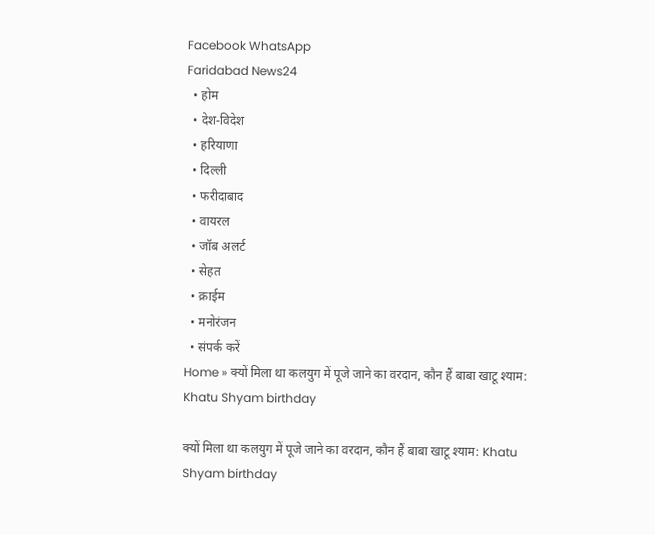Facebook WhatsApp
Faridabad News24
  • होम
  • देश-विदेश
  • हरियाणा
  • दिल्ली
  • फरीदाबाद
  • वायरल
  • जॉब अलर्ट
  • सेहत
  • क्राईम
  • मनोरंजन
  • संपर्क करें
Home » क्यों मिला था कलयुग में पूजे जाने का वरदान, कौन हैं बाबा खाटू श्याम: Khatu Shyam birthday

क्यों मिला था कलयुग में पूजे जाने का वरदान, कौन हैं बाबा खाटू श्याम: Khatu Shyam birthday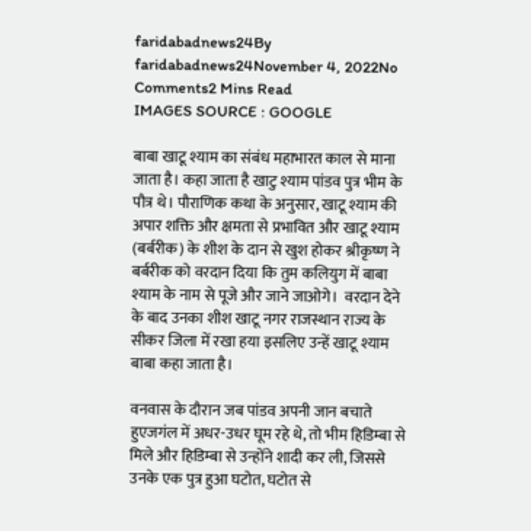faridabadnews24By faridabadnews24November 4, 2022No Comments2 Mins Read
IMAGES SOURCE : GOOGLE

बाबा खाटू श्याम का संबंध महाभारत काल से माना जाता है। कहा जाता है खाटु श्याम पांडव पुत्र भीम के पौत्र थे। पौराणिक कथा के अनुसार, खाटू श्याम की अपार शक्ति और क्षमता से प्रभावित और खाटू श्याम (बर्बरीक) के शीश के दान से खुश होकर श्रीकृष्ण ने बर्बरीक को वरदान दिया कि तुम कलियुग में बाबा श्याम के नाम से पूजे और जाने जाओगे।  वरदान देने के बाद उनका शीश खाटू नगर राजस्थान राज्य के सीकर जिला में रखा हया इसलिए उन्हें खाटू श्याम बाबा कहा जाता है।

वनवास के दौरान जब पांडव अपनी जान बचाते हुएजगंल में अधर-उधर घूम रहे थे, तो भीम हिडिम्बा से मिले और हिडिम्बा से उन्होंने शादी कर ली, जिससे उनके एक पुत्र हुआ घटोत, घटोत से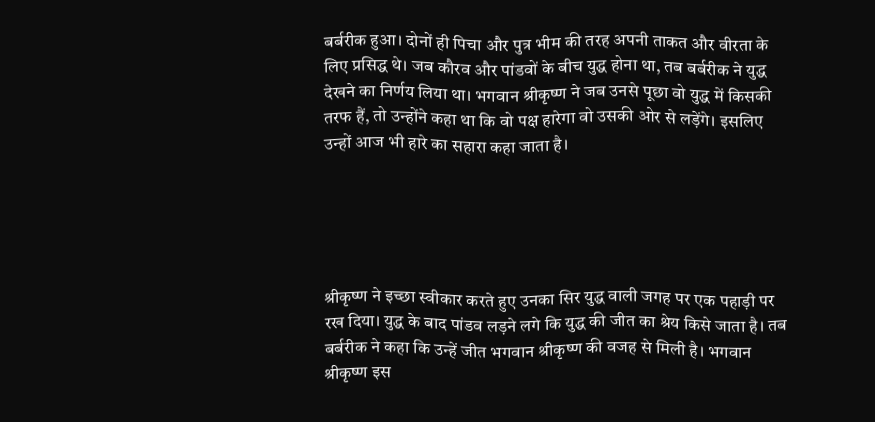बर्बरीक हुआ। दोनों ही पिचा और पुत्र भीम की तरह अपनी ताकत और वीरता के लिए प्रसिद्ध थे। जब कौरव और पांडवों के बीच युद्ध होना था, तब बर्बरीक ने युद्ध देखने का निर्णय लिया था। भगवान श्रीकृष्ण ने जब उनसे पूछा वो युद्ध में किसकी तरफ हैं, तो उन्होंने कहा था कि वो पक्ष हारेगा वो उसकी ओर से लड़ेंगे। इसलिए उन्हों आज भी हारे का सहारा कहा जाता है।





श्रीकृष्ण ने इच्छा स्वीकार करते हुए उनका सिर युद्ध वाली जगह पर एक पहाड़ी पर रख दिया। युद्ध के बाद पांडव लड़ने लगे कि युद्ध की जीत का श्रेय किसे जाता है। तब बर्बरीक ने कहा कि उन्हें जीत भगवान श्रीकृष्ण की वजह से मिली है। भगवान श्रीकृष्ण इस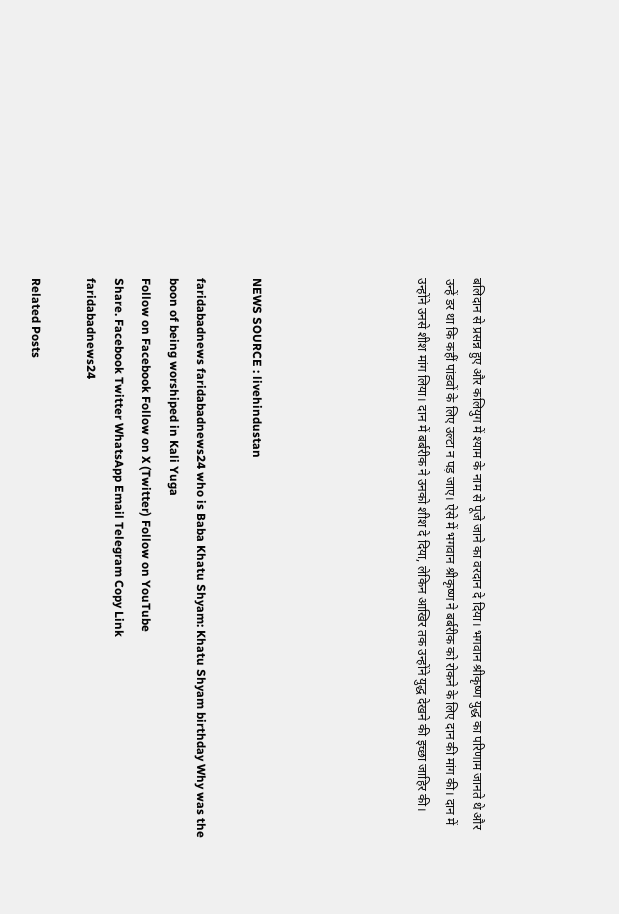बलिदान से प्रसन्न हुए और कलियुग में श्याम के नाम से पूजे जाने का वरदान दे दिया। भगवान श्रीकृष्ण युद्ध का परिणाम जानते थे और उन्हें डर था कि कहीं पांडवों के लिए उल्टा न पड़ जाए। ऐसे में भगवान श्रीकृष्ण ने बर्बरीक को रोकने के लिए दान की मांग की। दान में उन्होंने उनसे शीश मांग लिया। दान में बर्बरीक ने उनको शीश दे दिया, लेकिन आखिर तक उन्होंने युद्ध देखने की इच्छा जाहिर की।





NEWS SOURCE : livehindustan

faridabadnews faridabadnews24 who is Baba Khatu Shyam: Khatu Shyam birthday Why was the boon of being worshiped in Kali Yuga
Follow on Facebook Follow on X (Twitter) Follow on YouTube
Share. Facebook Twitter WhatsApp Email Telegram Copy Link
faridabadnews24

Related Posts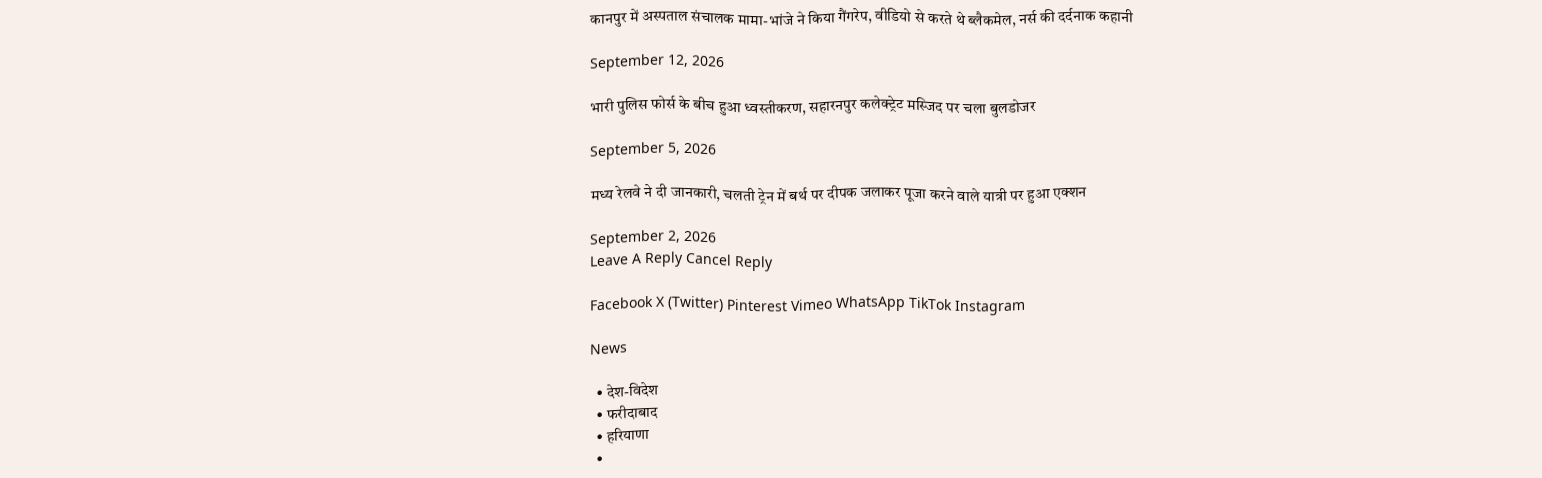कानपुर में अस्पताल संचालक मामा-भांजे ने किया गैंगरेप, वीडियो से करते थे ब्लैकमेल, नर्स की दर्दनाक कहानी

September 12, 2026

भारी पुलिस फोर्स के बीच हुआ ध्वस्तीकरण, सहारनपुर कलेक्ट्रेट मस्जिद पर चला बुलडोजर

September 5, 2026

मध्य रेलवे ने दी जानकारी, चलती ट्रेन में बर्थ पर दीपक जलाकर पूजा करने वाले यात्री पर हुआ एक्शन

September 2, 2026
Leave A Reply Cancel Reply

Facebook X (Twitter) Pinterest Vimeo WhatsApp TikTok Instagram

News

  • देश-विदेश
  • फरीदाबाद
  • हरियाणा
  •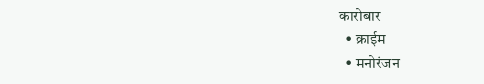कारोबार
  • क्राईम
  • मनोरंजन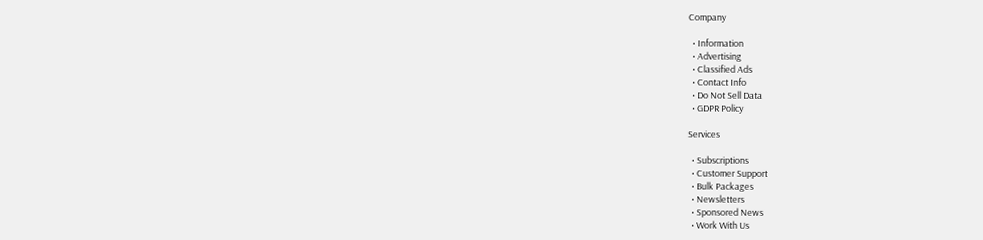Company

  • Information
  • Advertising
  • Classified Ads
  • Contact Info
  • Do Not Sell Data
  • GDPR Policy

Services

  • Subscriptions
  • Customer Support
  • Bulk Packages
  • Newsletters
  • Sponsored News
  • Work With Us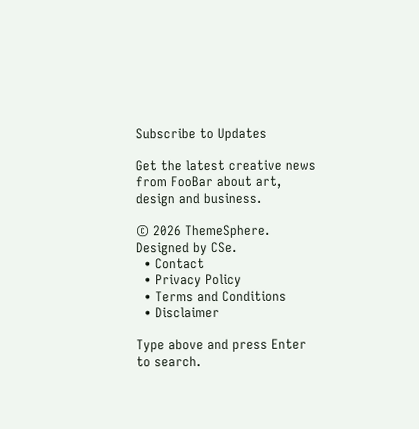Subscribe to Updates

Get the latest creative news from FooBar about art, design and business.

© 2026 ThemeSphere. Designed by CSe.
  • Contact
  • Privacy Policy
  • Terms and Conditions
  • Disclaimer

Type above and press Enter to search.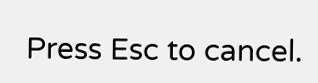Press Esc to cancel.